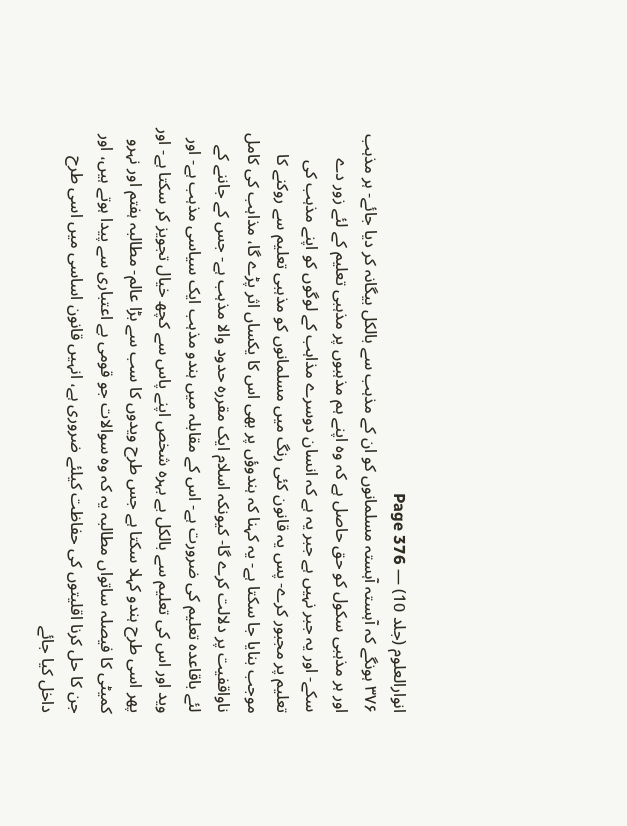انوارالعلوم (جلد 10) — Page 376
۳۷۶ ہونگے کہ آہستہ آہستہ مسلمانوں کو ان کے مذہب سے بالکل بیگانہ کر دیا جائے- ہر مذہب اور ہر مذہبی سکول کو حق حاصل ہے کہ وہ اپنے ہم مذہبوں پر مذہبی تعلیم کے لئے زور دے سکے- اور یہ جبر نہیں ہے جبر یہ ہے کہ انسان دوسرے مذاہب کے لوگوں کو اپنے مذہب کی تعلیم پر مجبور کرے- پس یہ قانون کئی رنگ میں مسلمانوں کو مذہبی تعلیم سے روکنے کا موجب بنایا جا سکتا ہے- یہ کہنا کہ ہندوؤں پر بھی اس کا یکساں اثر پڑے گا، مذاہب کی کامل ناواقفیت پر دلالت کرے گا- کیونکہ اسلام ایک مقررہ حدود والا مذہب ہے- جس کے جاننے کے لئے باقاعدہ تعلیم کی ضرورت ہے- اس کے مقابلہ میں ہندو مذہب ایک سیاسی مذہب ہے- اور وید اور اس کی تعلیم سے بالکل بے بہرہ شخص اپنے پاس سے کچھ خیال تجویز کر سکتا ہے- اور پھر اسی طرح ہندو کہلا سکتا ہے جس طرح ویدوں کا سب سے بڑا عالم- مطالبہ ہفتم اور نہرو کمیٹی کا فیصلہ ساتواں مطالبہ یہ کہ وہ سوالات جو قومی بے اعتباری سے پیدا ہوتے ہیں، اور جن کا حل کرنا اقلیتوں کی حفاظت کیلئے ضروری ہے، انہیں قانون اساسی میں اسی طرح داخل کیا جائے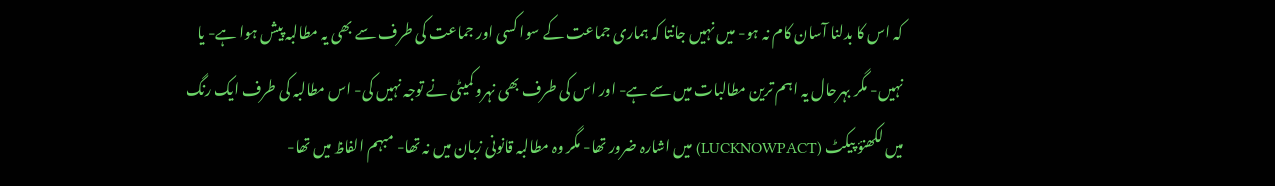کہ اس کا بدلنا آسان کام نہ ہو- میں نہیں جانتا کہ ہماری جماعت کے سوا کسی اور جماعت کی طرف سے بھی یہ مطالبہ پیش ہوا ہے- یا نہیں- مگر بہرحال یہ اہم ترین مطالبات میں سے ہے- اور اس کی طرف بھی نہرو کمیٹی نے توجہ نہیں کی- اس مطالبہ کی طرف ایک رنگ میں لکھنؤ پیکٹ (LUCKNOWPACT) میں اشارہ ضرور تھا- مگر وہ مطالبہ قانونی زبان میں نہ تھا- مبہم الفاظ میں تھا-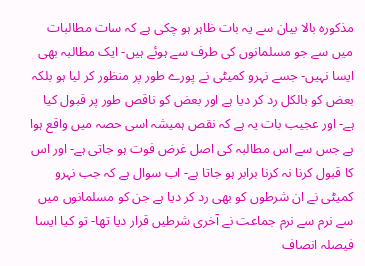مذکورہ بالا بیان سے یہ بات ظاہر ہو چکی ہے کہ سات مطالبات میں سے جو مسلمانوں کی طرف سے ہوئے ہیں- ایک مطالبہ بھی ایسا نہیں- جسے نہرو کمیٹی نے پورے طور پر منظور کر لیا ہو بلکہ بعض کو بالکل رد کر دیا ہے اور بعض کو ناقص طور پر قبول کیا ہے- اور عجیب بات یہ ہے کہ نقص ہمیشہ اسی حصہ میں واقع ہوا ہے جس سے اس مطالبہ کی اصل غرض فوت ہو جاتی ہے- اور اس کا قبول کرنا نہ کرنا برابر ہو جاتا ہے- اب سوال ہے کہ جب نہرو کمیٹی نے ان شرطوں کو بھی رد کر دیا ہے جن کو مسلمانوں میں سے نرم سے نرم جماعت نے آخری شرطیں قرار دیا تھا- تو کیا ایسا فیصلہ انصاف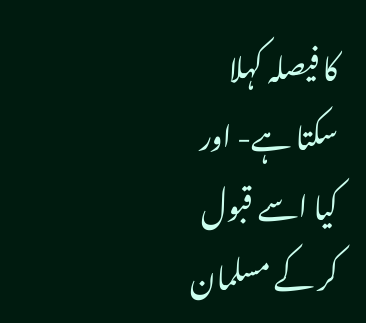کا فیصلہ کہلا سکتا ہے- اور کیا اسے قبول کر کے مسلمان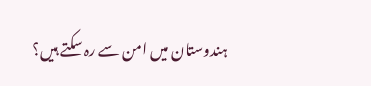ہندوستان میں امن سے رہ سکتے ہیں؟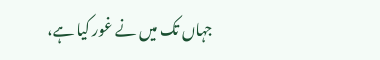جہاں تک میں نے غور کیا ہے،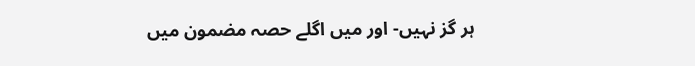ہر گز نہیں- اور میں اگلے حصہ مضمون میں